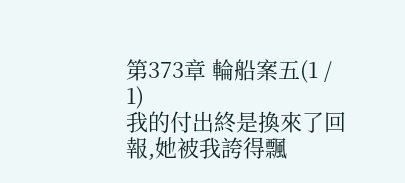第373章 輪船案五(1 / 1)
我的付出終是換來了回報,她被我誇得飄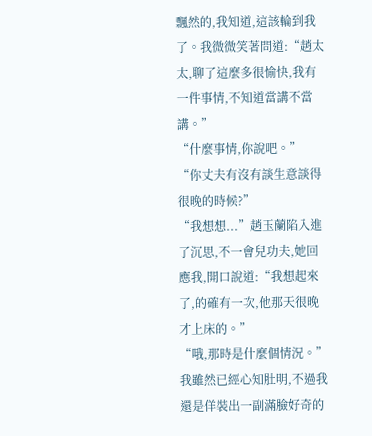飄然的,我知道,這該輪到我了。我微微笑著問道:“趙太太,聊了這麼多很愉快,我有一件事情,不知道當講不當講。”
“什麼事情,你說吧。”
“你丈夫有沒有談生意談得很晚的時候?”
“我想想...”趙玉蘭陷入進了沉思,不一會兒功夫,她回應我,開口說道:“我想起來了,的確有一次,他那天很晚才上床的。”
“哦,那時是什麼個情況。”我雖然已經心知肚明,不過我還是佯裝出一副滿臉好奇的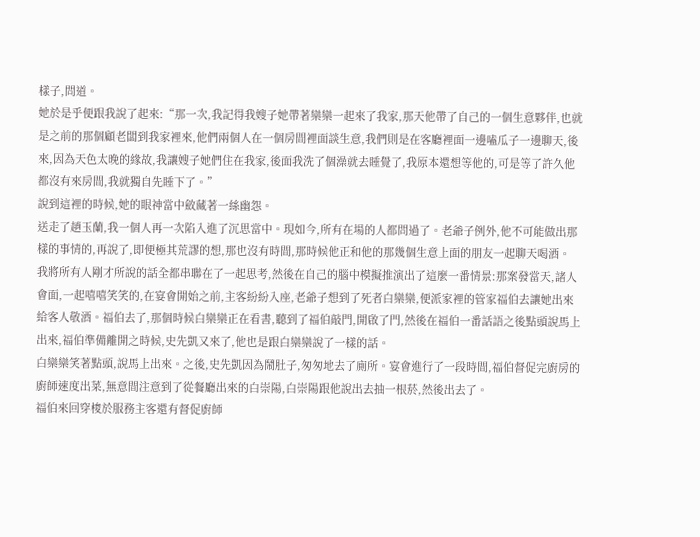樣子,問道。
她於是乎便跟我說了起來:“那一次,我記得我嫂子她帶著欒欒一起來了我家,那天他帶了自己的一個生意夥伴,也就是之前的那個顧老闆到我家裡來,他們兩個人在一個房間裡面談生意,我們則是在客廳裡面一邊嗑瓜子一邊聊天,後來,因為天色太晚的緣故,我讓嫂子她們住在我家,後面我洗了個澡就去睡覺了,我原本還想等他的,可是等了許久他都沒有來房間,我就獨自先睡下了。”
說到這裡的時候,她的眼神當中斂藏著一絲幽怨。
送走了趙玉蘭,我一個人再一次陷入進了沉思當中。現如今,所有在場的人都問過了。老爺子例外,他不可能做出那樣的事情的,再說了,即便極其荒謬的想,那也沒有時間,那時候他正和他的那幾個生意上面的朋友一起聊天喝酒。
我將所有人剛才所說的話全都串聯在了一起思考,然後在自己的腦中模擬推演出了這麼一番情景:那案發當天,諸人會面,一起嘻嘻笑笑的,在宴會開始之前,主客紛紛入座,老爺子想到了死者白欒欒,便派家裡的管家福伯去讓她出來給客人敬酒。福伯去了,那個時候白欒欒正在看書,聽到了福伯敲門,開啟了門,然後在福伯一番話語之後點頭說馬上出來,福伯準備離開之時候,史先凱又來了,他也是跟白欒欒說了一樣的話。
白欒欒笑著點頭,說馬上出來。之後,史先凱因為鬧肚子,匆匆地去了廁所。宴會進行了一段時間,福伯督促完廚房的廚師速度出菜,無意間注意到了從餐廳出來的白崇陽,白崇陽跟他說出去抽一根菸,然後出去了。
福伯來回穿梭於服務主客還有督促廚師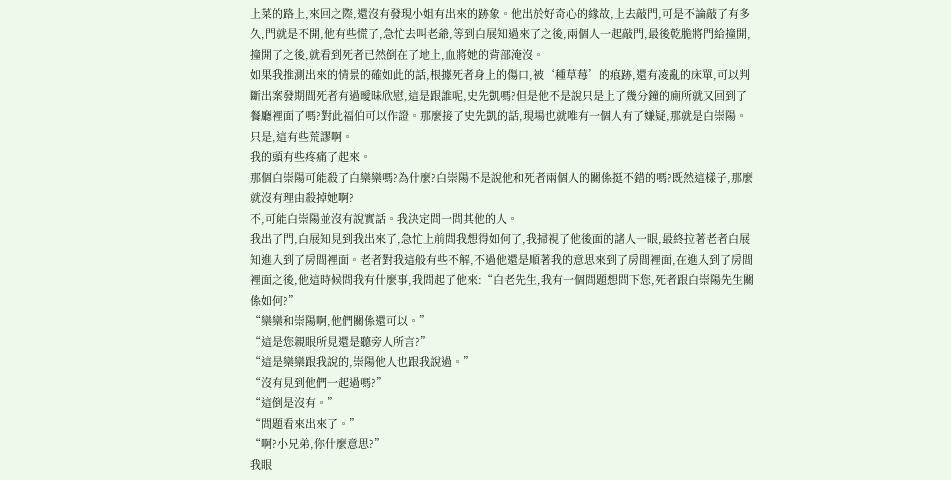上菜的路上,來回之際,還沒有發現小姐有出來的跡象。他出於好奇心的緣故,上去敲門,可是不論敲了有多久,門就是不開,他有些慌了,急忙去叫老爺,等到白展知過來了之後,兩個人一起敲門,最後乾脆將門給撞開,撞開了之後,就看到死者已然倒在了地上,血將她的背部淹沒。
如果我推測出來的情景的確如此的話,根據死者身上的傷口,被‘種草莓’的痕跡,還有凌亂的床單,可以判斷出案發期間死者有過曖昧欣慰,這是跟誰呢,史先凱嗎?但是他不是說只是上了幾分鐘的廁所就又回到了餐廳裡面了嗎?對此福伯可以作證。那麼接了史先凱的話,現場也就唯有一個人有了嫌疑,那就是白崇陽。只是,這有些荒謬啊。
我的頭有些疼痛了起來。
那個白崇陽可能殺了白欒欒嗎?為什麼?白崇陽不是說他和死者兩個人的關係挺不錯的嗎?既然這樣子,那麼就沒有理由殺掉她啊?
不,可能白崇陽並沒有說實話。我決定問一問其他的人。
我出了門,白展知見到我出來了,急忙上前問我想得如何了,我掃視了他後面的諸人一眼,最終拉著老者白展知進入到了房間裡面。老者對我這般有些不解,不過他還是順著我的意思來到了房間裡面,在進入到了房間裡面之後,他這時候問我有什麼事,我問起了他來:“白老先生,我有一個問題想問下您,死者跟白崇陽先生關係如何?”
“欒欒和崇陽啊,他們關係還可以。”
“這是您親眼所見還是聽旁人所言?”
“這是欒欒跟我說的,崇陽他人也跟我說過。”
“沒有見到他們一起過嗎?”
“這倒是沒有。”
“問題看來出來了。”
“啊?小兄弟,你什麼意思?”
我眼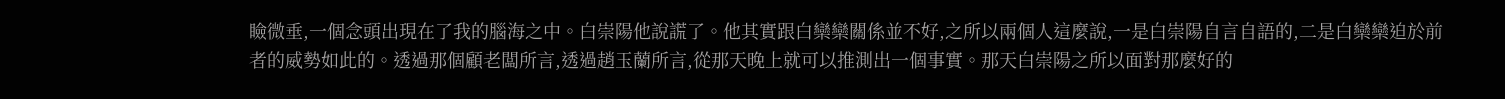瞼微垂,一個念頭出現在了我的腦海之中。白崇陽他說謊了。他其實跟白欒欒關係並不好,之所以兩個人這麼說,一是白崇陽自言自語的,二是白欒欒迫於前者的威勢如此的。透過那個顧老闆所言,透過趙玉蘭所言,從那天晚上就可以推測出一個事實。那天白崇陽之所以面對那麼好的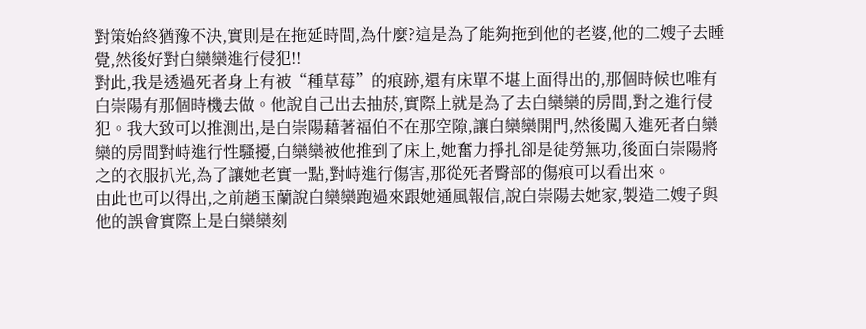對策始終猶豫不決,實則是在拖延時間,為什麼?這是為了能夠拖到他的老婆,他的二嫂子去睡覺,然後好對白欒欒進行侵犯!!
對此,我是透過死者身上有被“種草莓”的痕跡,還有床單不堪上面得出的,那個時候也唯有白崇陽有那個時機去做。他說自己出去抽菸,實際上就是為了去白欒欒的房間,對之進行侵犯。我大致可以推測出,是白崇陽藉著福伯不在那空隙,讓白欒欒開門,然後闖入進死者白欒欒的房間對峙進行性騷擾,白欒欒被他推到了床上,她奮力掙扎卻是徒勞無功,後面白崇陽將之的衣服扒光,為了讓她老實一點,對峙進行傷害,那從死者臀部的傷痕可以看出來。
由此也可以得出,之前趙玉蘭說白欒欒跑過來跟她通風報信,說白崇陽去她家,製造二嫂子與他的誤會實際上是白欒欒刻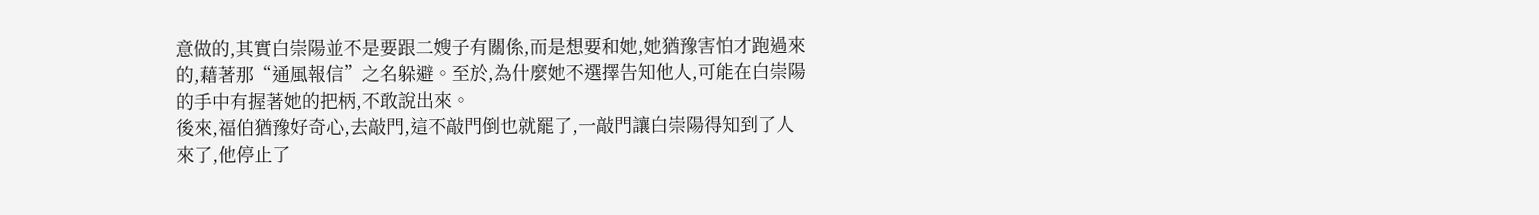意做的,其實白崇陽並不是要跟二嫂子有關係,而是想要和她,她猶豫害怕才跑過來的,藉著那“通風報信”之名躲避。至於,為什麼她不選擇告知他人,可能在白崇陽的手中有握著她的把柄,不敢說出來。
後來,福伯猶豫好奇心,去敲門,這不敲門倒也就罷了,一敲門讓白崇陽得知到了人來了,他停止了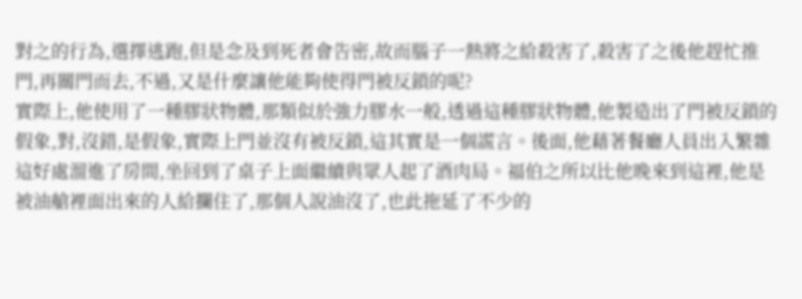對之的行為,選擇逃跑,但是念及到死者會告密,故而腦子一熱將之給殺害了,殺害了之後他趕忙推門,再關門而去,不過,又是什麼讓他能夠使得門被反鎖的呢?
實際上,他使用了一種膠狀物體,那類似於強力膠水一般,透過這種膠狀物體,他製造出了門被反鎖的假象,對,沒錯,是假象,實際上門並沒有被反鎖,這其實是一個謊言。後面,他藉著餐廳人員出入繁雜這好處溜進了房間,坐回到了桌子上面繼續與眾人起了酒肉局。福伯之所以比他晚來到這裡,他是被油艙裡面出來的人給攔住了,那個人說油沒了,也此拖延了不少的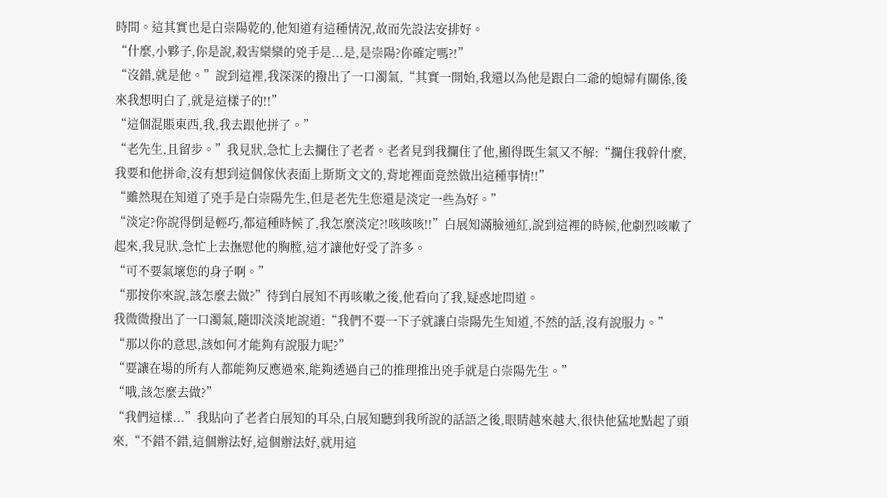時間。這其實也是白崇陽乾的,他知道有這種情況,故而先設法安排好。
“什麼,小夥子,你是說,殺害欒欒的兇手是...是,是崇陽?你確定嗎?!”
“沒錯,就是他。”說到這裡,我深深的撥出了一口濁氣,“其實一開始,我還以為他是跟白二爺的媳婦有關係,後來我想明白了,就是這樣子的!!”
“這個混賬東西,我,我去跟他拼了。”
“老先生,且留步。”我見狀,急忙上去攔住了老者。老者見到我攔住了他,顯得既生氣又不解:“攔住我幹什麼,我要和他拼命,沒有想到這個傢伙表面上斯斯文文的,背地裡面竟然做出這種事情!!”
“雖然現在知道了兇手是白崇陽先生,但是老先生您還是淡定一些為好。”
“淡定?你說得倒是輕巧,都這種時候了,我怎麼淡定?!咳咳咳!!”白展知滿臉通紅,說到這裡的時候,他劇烈咳嗽了起來,我見狀,急忙上去撫慰他的胸膛,這才讓他好受了許多。
“可不要氣壞您的身子啊。”
“那按你來說,該怎麼去做?”待到白展知不再咳嗽之後,他看向了我,疑惑地問道。
我微微撥出了一口濁氣,隨即淡淡地說道:“我們不要一下子就讓白崇陽先生知道,不然的話,沒有說服力。”
“那以你的意思,該如何才能夠有說服力呢?”
“要讓在場的所有人都能夠反應過來,能夠透過自己的推理推出兇手就是白崇陽先生。”
“哦,該怎麼去做?”
“我們這樣...”我貼向了老者白展知的耳朵,白展知聽到我所說的話語之後,眼睛越來越大,很快他猛地點起了頭來,“不錯不錯,這個辦法好,這個辦法好,就用這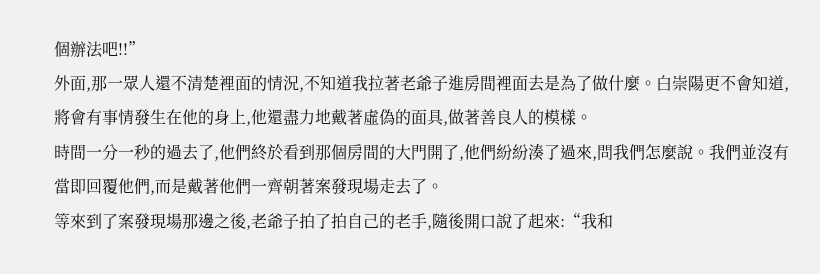個辦法吧!!”
外面,那一眾人還不清楚裡面的情況,不知道我拉著老爺子進房間裡面去是為了做什麼。白崇陽更不會知道,將會有事情發生在他的身上,他還盡力地戴著虛偽的面具,做著善良人的模樣。
時間一分一秒的過去了,他們終於看到那個房間的大門開了,他們紛紛湊了過來,問我們怎麼說。我們並沒有當即回覆他們,而是戴著他們一齊朝著案發現場走去了。
等來到了案發現場那邊之後,老爺子拍了拍自己的老手,隨後開口說了起來:“我和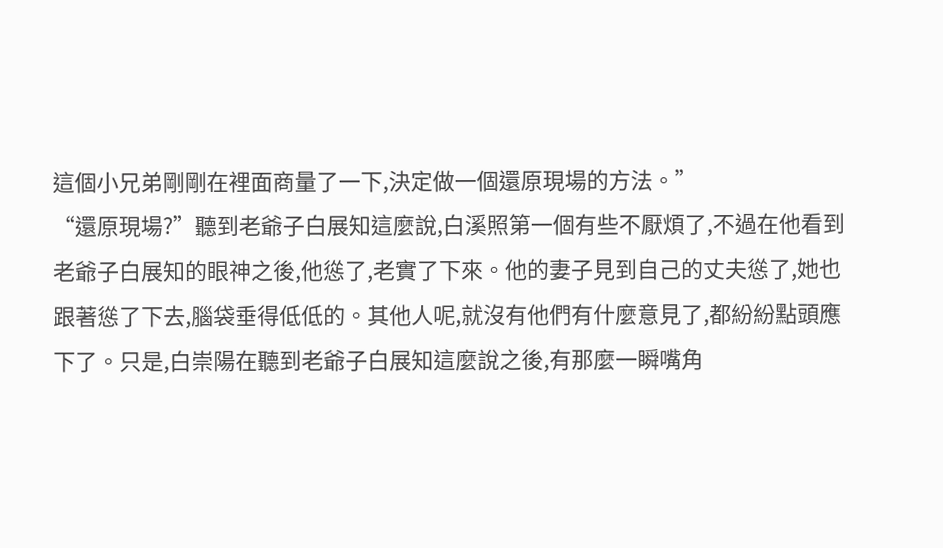這個小兄弟剛剛在裡面商量了一下,決定做一個還原現場的方法。”
“還原現場?”聽到老爺子白展知這麼說,白溪照第一個有些不厭煩了,不過在他看到老爺子白展知的眼神之後,他慫了,老實了下來。他的妻子見到自己的丈夫慫了,她也跟著慫了下去,腦袋垂得低低的。其他人呢,就沒有他們有什麼意見了,都紛紛點頭應下了。只是,白崇陽在聽到老爺子白展知這麼說之後,有那麼一瞬嘴角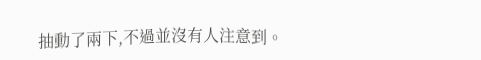抽動了兩下,不過並沒有人注意到。